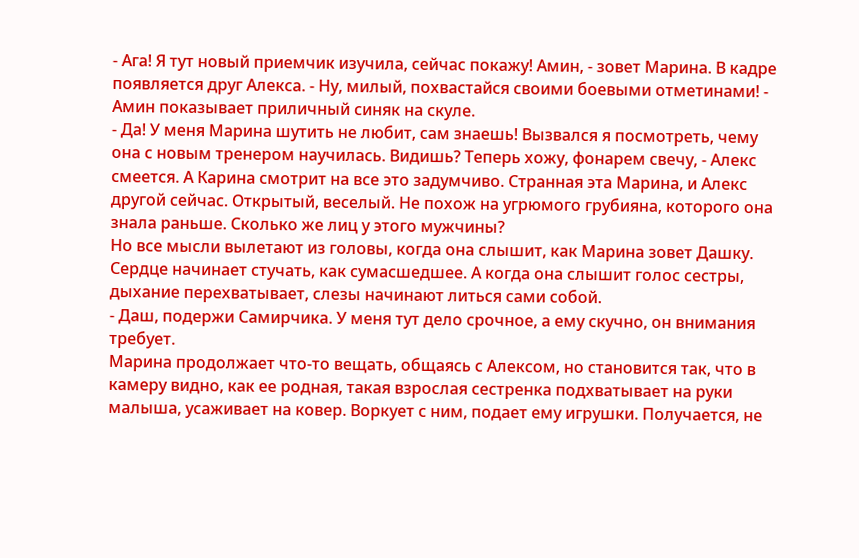- Ага! Я тут новый приемчик изучила, сейчас покажу! Амин, - зовет Марина. В кадре появляется друг Алекса. - Ну, милый, похвастайся своими боевыми отметинами! - Амин показывает приличный синяк на скуле.
- Да! У меня Марина шутить не любит, сам знаешь! Вызвался я посмотреть, чему она с новым тренером научилась. Видишь? Теперь хожу, фонарем свечу, - Алекс смеется. А Карина смотрит на все это задумчиво. Странная эта Марина, и Алекс другой сейчас. Открытый, веселый. Не похож на угрюмого грубияна, которого она знала раньше. Сколько же лиц у этого мужчины?
Но все мысли вылетают из головы, когда она слышит, как Марина зовет Дашку. Сердце начинает стучать, как сумасшедшее. А когда она слышит голос сестры, дыхание перехватывает, слезы начинают литься сами собой.
- Даш, подержи Самирчика. У меня тут дело срочное, а ему скучно, он внимания требует.
Марина продолжает что-то вещать, общаясь с Алексом, но становится так, что в камеру видно, как ее родная, такая взрослая сестренка подхватывает на руки малыша, усаживает на ковер. Воркует с ним, подает ему игрушки. Получается, не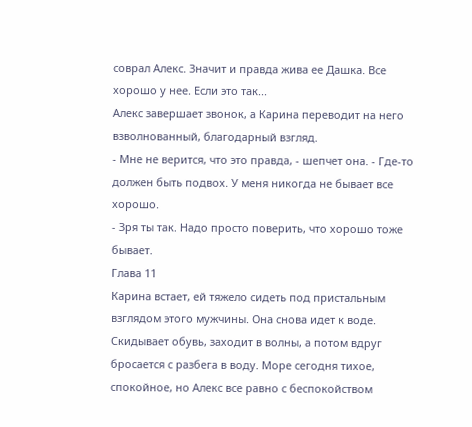соврал Алекс. Значит и правда жива ее Дашка. Все хорошо у нее. Если это так...
Алекс завершает звонок, а Карина переводит на него взволнованный, благодарный взгляд.
- Мне не верится, что это правда, - шепчет она. - Где-то должен быть подвох. У меня никогда не бывает все хорошо.
- Зря ты так. Надо просто поверить, что хорошо тоже бывает.
Глава 11
Карина встает, ей тяжело сидеть под пристальным взглядом этого мужчины. Она снова идет к воде. Скидывает обувь, заходит в волны, а потом вдруг бросается с разбега в воду. Море сегодня тихое, спокойное, но Алекс все равно с беспокойством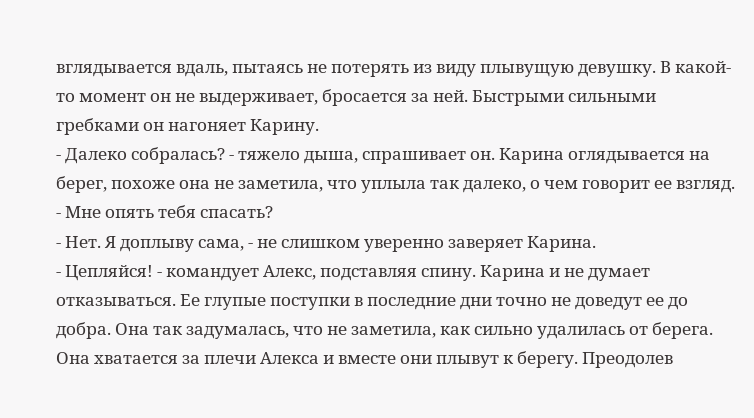вглядывается вдаль, пытаясь не потерять из виду плывущую девушку. В какой-то момент он не выдерживает, бросается за ней. Быстрыми сильными гребками он нагоняет Карину.
- Далеко собралась? - тяжело дыша, спрашивает он. Карина оглядывается на берег, похоже она не заметила, что уплыла так далеко, о чем говорит ее взгляд. - Мне опять тебя спасать?
- Нет. Я доплыву сама, - не слишком уверенно заверяет Карина.
- Цепляйся! - командует Алекс, подставляя спину. Карина и не думает отказываться. Ее глупые поступки в последние дни точно не доведут ее до добра. Она так задумалась, что не заметила, как сильно удалилась от берега. Она хватается за плечи Алекса и вместе они плывут к берегу. Преодолев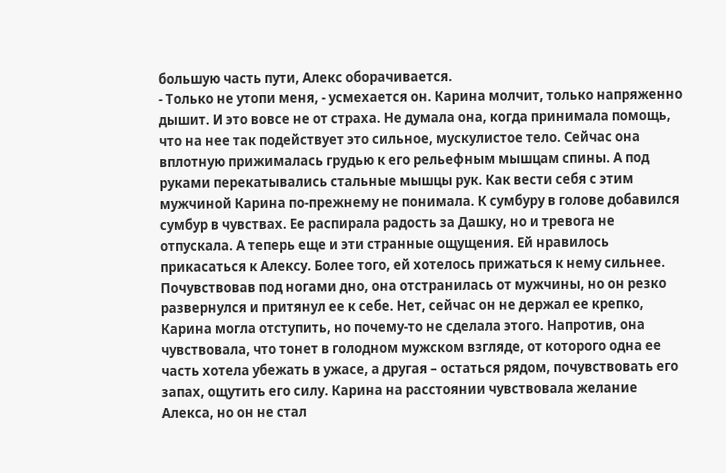большую часть пути, Алекс оборачивается.
- Только не утопи меня, - усмехается он. Карина молчит, только напряженно дышит. И это вовсе не от страха. Не думала она, когда принимала помощь, что на нее так подействует это сильное, мускулистое тело. Сейчас она вплотную прижималась грудью к его рельефным мышцам спины. А под руками перекатывались стальные мышцы рук. Как вести себя с этим мужчиной Карина по-прежнему не понимала. К сумбуру в голове добавился сумбур в чувствах. Ее распирала радость за Дашку, но и тревога не отпускала. А теперь еще и эти странные ощущения. Ей нравилось прикасаться к Алексу. Более того, ей хотелось прижаться к нему сильнее.
Почувствовав под ногами дно, она отстранилась от мужчины, но он резко развернулся и притянул ее к себе. Нет, сейчас он не держал ее крепко, Карина могла отступить, но почему-то не сделала этого. Напротив, она чувствовала, что тонет в голодном мужском взгляде, от которого одна ее часть хотела убежать в ужасе, а другая – остаться рядом, почувствовать его запах, ощутить его силу. Карина на расстоянии чувствовала желание Алекса, но он не стал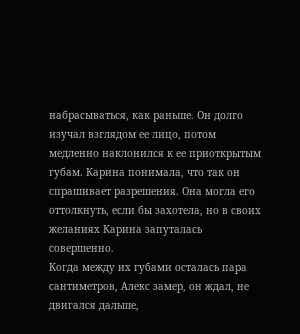набрасываться, как раньше. Он долго изучал взглядом ее лицо, потом медленно наклонился к ее приоткрытым губам. Карина понимала, что так он спрашивает разрешения. Она могла его оттолкнуть, если бы захотела, но в своих желаниях Карина запуталась совершенно.
Когда между их губами осталась пара сантиметров, Алекс замер, он ждал, не двигался дальше,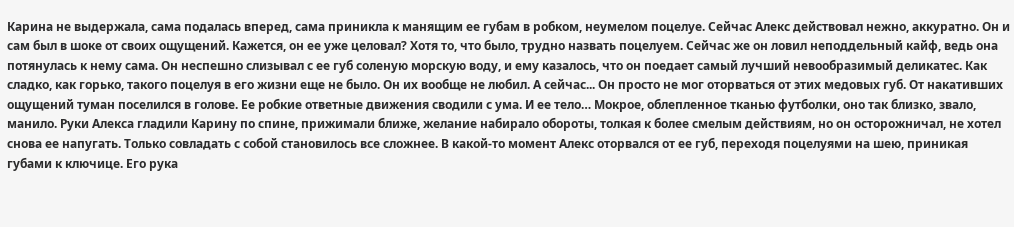Карина не выдержала, сама подалась вперед, сама приникла к манящим ее губам в робком, неумелом поцелуе. Сейчас Алекс действовал нежно, аккуратно. Он и сам был в шоке от своих ощущений. Кажется, он ее уже целовал? Хотя то, что было, трудно назвать поцелуем. Сейчас же он ловил неподдельный кайф, ведь она потянулась к нему сама. Он неспешно слизывал с ее губ соленую морскую воду, и ему казалось, что он поедает самый лучший невообразимый деликатес. Как сладко, как горько, такого поцелуя в его жизни еще не было. Он их вообще не любил. А сейчас... Он просто не мог оторваться от этих медовых губ. От накативших ощущений туман поселился в голове. Ее робкие ответные движения сводили с ума. И ее тело… Мокрое, облепленное тканью футболки, оно так близко, звало, манило. Руки Алекса гладили Карину по спине, прижимали ближе, желание набирало обороты, толкая к более смелым действиям, но он осторожничал, не хотел снова ее напугать. Только совладать с собой становилось все сложнее. В какой-то момент Алекс оторвался от ее губ, переходя поцелуями на шею, приникая губами к ключице. Его рука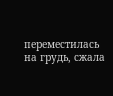переместилась на грудь, сжала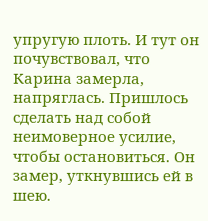упругую плоть. И тут он почувствовал, что Карина замерла, напряглась. Пришлось сделать над собой неимоверное усилие, чтобы остановиться. Он замер, уткнувшись ей в шею.